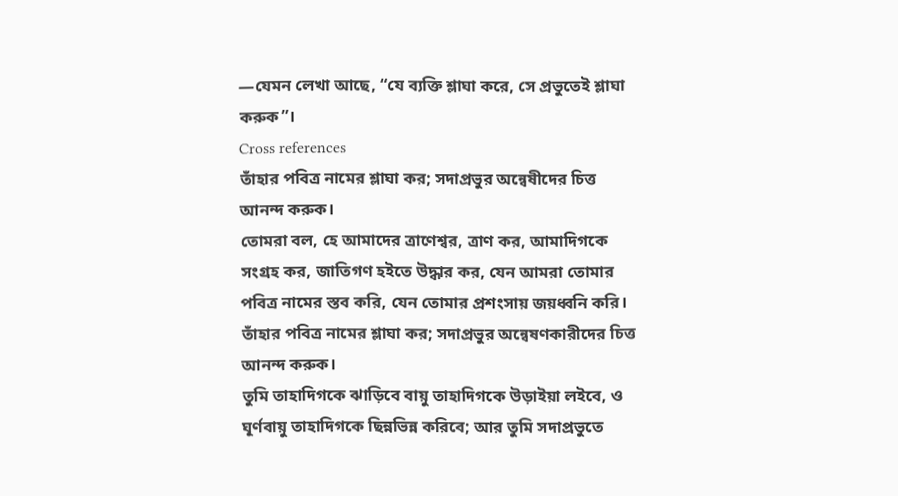—যেমন লেখা আছে, “যে ব্যক্তি শ্লাঘা করে, সে প্রভুতেই শ্লাঘা করুক”।
Cross references
তাঁহার পবিত্র নামের শ্লাঘা কর; সদাপ্রভুর অন্বেষীদের চিত্ত আনন্দ করুক।
তোমরা বল, হে আমাদের ত্রাণেশ্বর, ত্রাণ কর, আমাদিগকে সংগ্রহ কর, জাতিগণ হইতে উদ্ধার কর, যেন আমরা তোমার পবিত্র নামের স্তব করি, যেন তোমার প্রশংসায় জয়ধ্বনি করি।
তাঁহার পবিত্র নামের শ্লাঘা কর; সদাপ্রভুর অন্বেষণকারীদের চিত্ত আনন্দ করুক।
তুমি তাহাদিগকে ঝাড়িবে বায়ু তাহাদিগকে উড়াইয়া লইবে, ও ঘূর্ণবায়ু তাহাদিগকে ছিন্নভিন্ন করিবে; আর তুমি সদাপ্রভুতে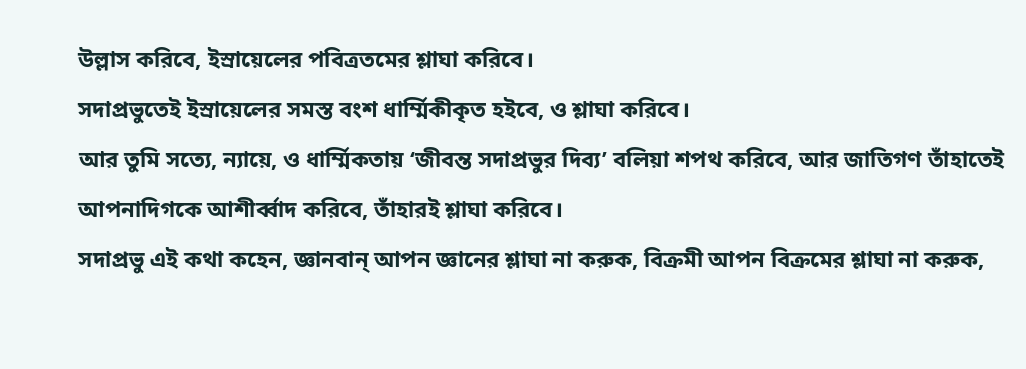উল্লাস করিবে, ইস্রায়েলের পবিত্রতমের শ্লাঘা করিবে।
সদাপ্রভুতেই ইস্রায়েলের সমস্ত বংশ ধার্ম্মিকীকৃত হইবে, ও শ্লাঘা করিবে।
আর তুমি সত্যে, ন্যায়ে, ও ধার্ম্মিকতায় ‘জীবন্ত সদাপ্রভুর দিব্য’ বলিয়া শপথ করিবে, আর জাতিগণ তাঁহাতেই আপনাদিগকে আশীর্ব্বাদ করিবে, তাঁহারই শ্লাঘা করিবে।
সদাপ্রভু এই কথা কহেন, জ্ঞানবান্ আপন জ্ঞানের শ্লাঘা না করুক, বিক্রমী আপন বিক্রমের শ্লাঘা না করুক,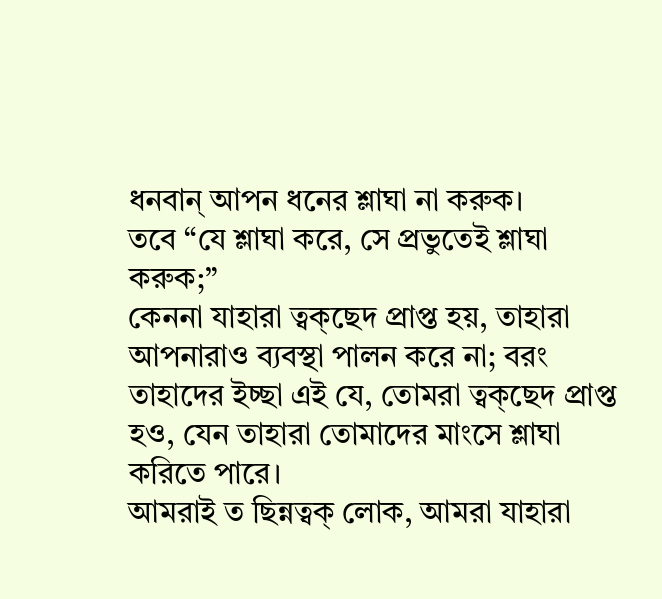ধনবান্ আপন ধনের শ্লাঘা না করুক।
তবে “যে শ্লাঘা করে, সে প্রভুতেই শ্লাঘা করুক;”
কেননা যাহারা ত্বক্ছেদ প্রাপ্ত হয়, তাহারা আপনারাও ব্যবস্থা পালন করে না; বরং তাহাদের ইচ্ছা এই যে, তোমরা ত্বক্ছেদ প্রাপ্ত হও, যেন তাহারা তোমাদের মাংসে শ্লাঘা করিতে পারে।
আমরাই ত ছিন্নত্বক্ লোক, আমরা যাহারা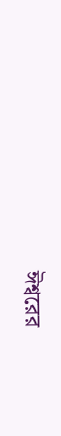ঈশ্বরের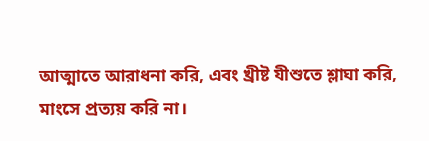আত্মাতে আরাধনা করি, এবং খ্রীষ্ট যীশুতে শ্লাঘা করি, মাংসে প্রত্যয় করি না।